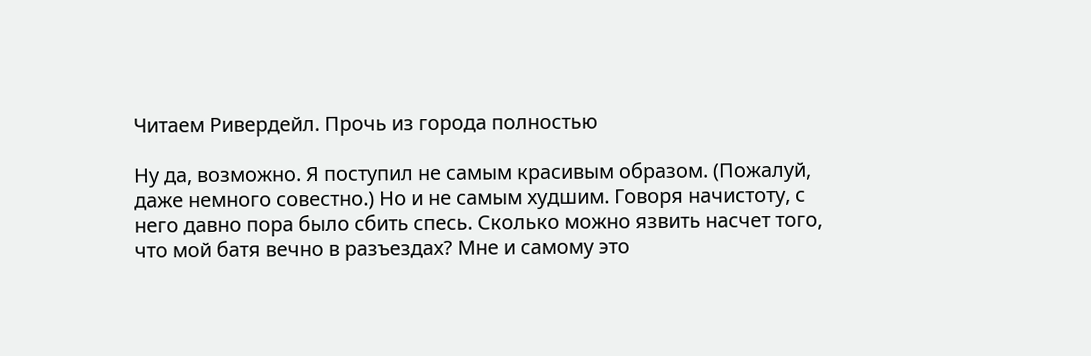Читаем Ривердейл. Прочь из города полностью

Ну да, возможно. Я поступил не самым красивым образом. (Пожалуй, даже немного совестно.) Но и не самым худшим. Говоря начистоту, с него давно пора было сбить спесь. Сколько можно язвить насчет того, что мой батя вечно в разъездах? Мне и самому это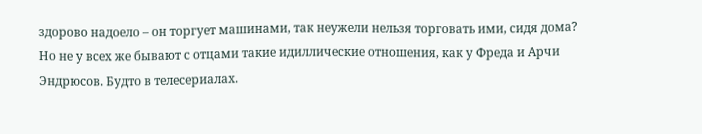здорово надоело – он торгует машинами, так неужели нельзя торговать ими, сидя дома? Но не у всех же бывают с отцами такие идиллические отношения, как у Фреда и Арчи Эндрюсов. Будто в телесериалах.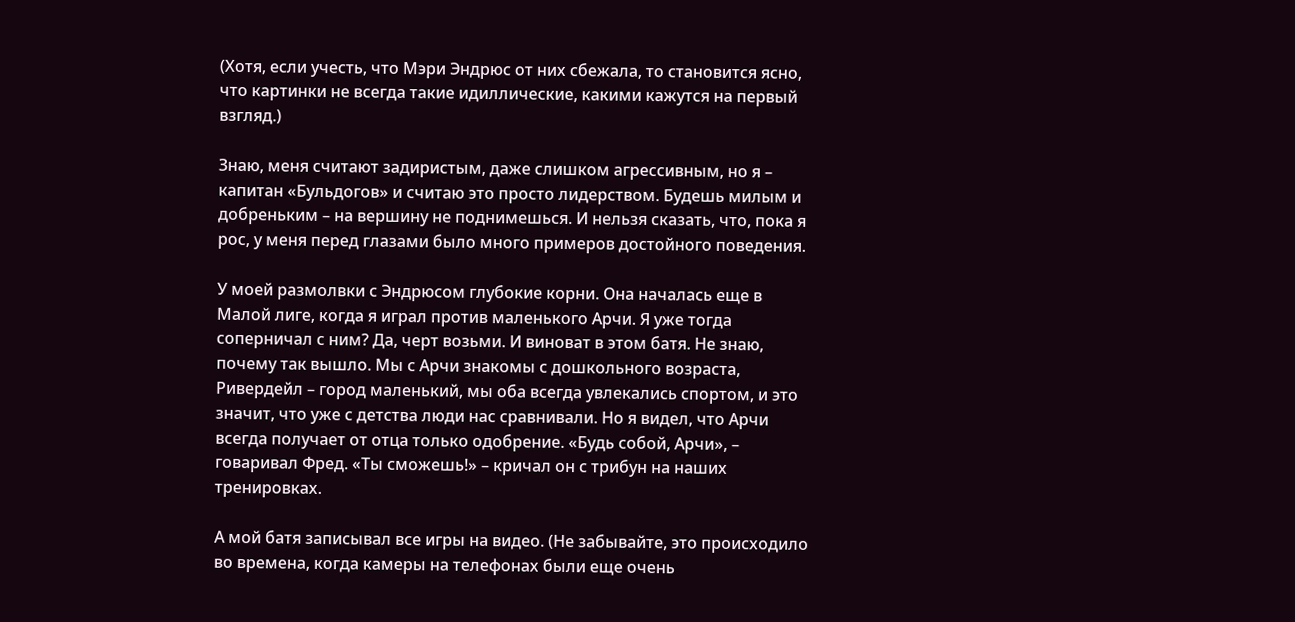(Хотя, если учесть, что Мэри Эндрюс от них сбежала, то становится ясно, что картинки не всегда такие идиллические, какими кажутся на первый взгляд.)

Знаю, меня считают задиристым, даже слишком агрессивным, но я – капитан «Бульдогов» и считаю это просто лидерством. Будешь милым и добреньким – на вершину не поднимешься. И нельзя сказать, что, пока я рос, у меня перед глазами было много примеров достойного поведения.

У моей размолвки с Эндрюсом глубокие корни. Она началась еще в Малой лиге, когда я играл против маленького Арчи. Я уже тогда соперничал с ним? Да, черт возьми. И виноват в этом батя. Не знаю, почему так вышло. Мы с Арчи знакомы с дошкольного возраста, Ривердейл – город маленький, мы оба всегда увлекались спортом, и это значит, что уже с детства люди нас сравнивали. Но я видел, что Арчи всегда получает от отца только одобрение. «Будь собой, Арчи», – говаривал Фред. «Ты сможешь!» – кричал он с трибун на наших тренировках.

А мой батя записывал все игры на видео. (Не забывайте, это происходило во времена, когда камеры на телефонах были еще очень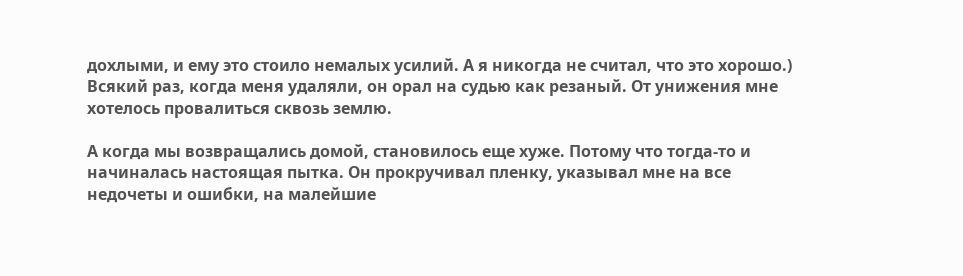дохлыми, и ему это стоило немалых усилий. А я никогда не считал, что это хорошо.) Всякий раз, когда меня удаляли, он орал на судью как резаный. От унижения мне хотелось провалиться сквозь землю.

А когда мы возвращались домой, становилось еще хуже. Потому что тогда-то и начиналась настоящая пытка. Он прокручивал пленку, указывал мне на все недочеты и ошибки, на малейшие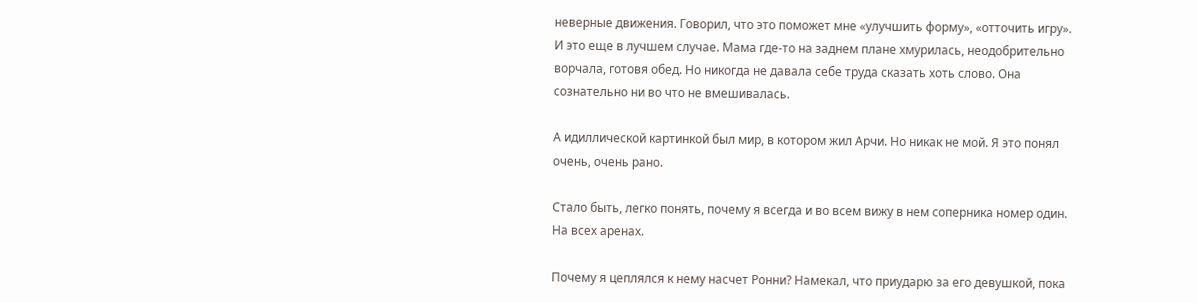неверные движения. Говорил, что это поможет мне «улучшить форму», «отточить игру». И это еще в лучшем случае. Мама где-то на заднем плане хмурилась, неодобрительно ворчала, готовя обед. Но никогда не давала себе труда сказать хоть слово. Она сознательно ни во что не вмешивалась.

А идиллической картинкой был мир, в котором жил Арчи. Но никак не мой. Я это понял очень, очень рано.

Стало быть, легко понять, почему я всегда и во всем вижу в нем соперника номер один. На всех аренах.

Почему я цеплялся к нему насчет Ронни? Намекал, что приударю за его девушкой, пока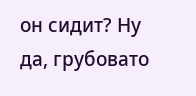он сидит? Ну да, грубовато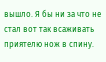вышло. Я бы ни за что не стал вот так всаживать приятелю нож в спину.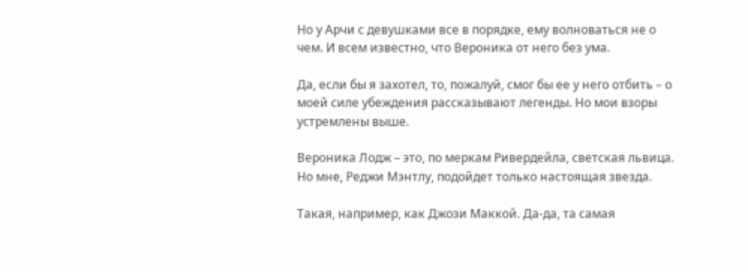Но у Арчи с девушками все в порядке, ему волноваться не о чем. И всем известно, что Вероника от него без ума.

Да, если бы я захотел, то, пожалуй, смог бы ее у него отбить – о моей силе убеждения рассказывают легенды. Но мои взоры устремлены выше.

Вероника Лодж – это, по меркам Ривердейла, светская львица. Но мне, Реджи Мэнтлу, подойдет только настоящая звезда.

Такая, например, как Джози Маккой. Да-да, та самая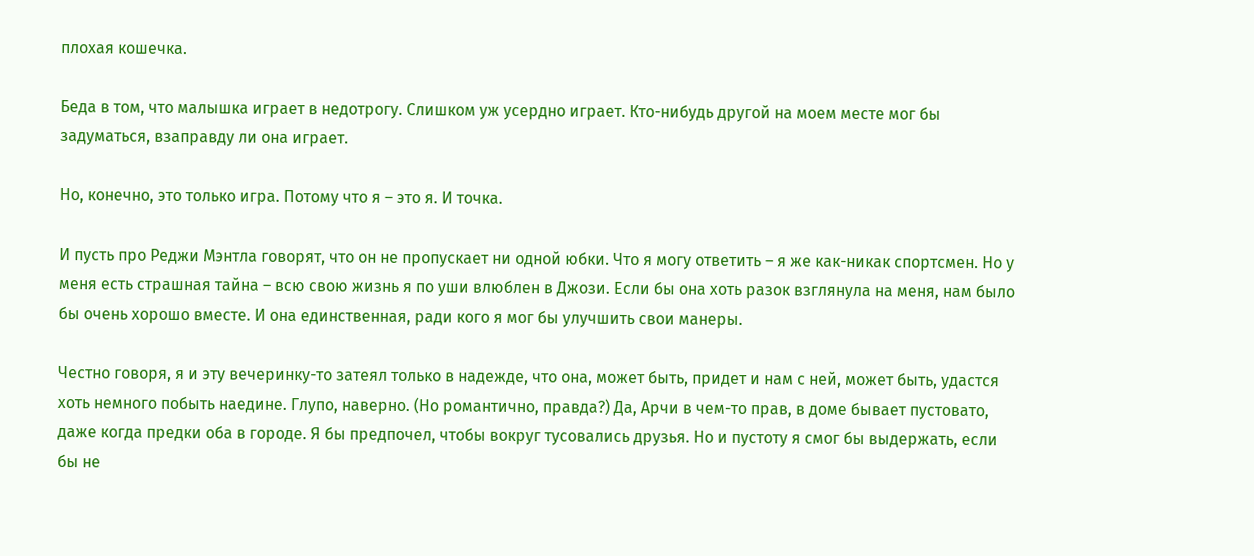плохая кошечка.

Беда в том, что малышка играет в недотрогу. Слишком уж усердно играет. Кто-нибудь другой на моем месте мог бы задуматься, взаправду ли она играет.

Но, конечно, это только игра. Потому что я – это я. И точка.

И пусть про Реджи Мэнтла говорят, что он не пропускает ни одной юбки. Что я могу ответить – я же как-никак спортсмен. Но у меня есть страшная тайна – всю свою жизнь я по уши влюблен в Джози. Если бы она хоть разок взглянула на меня, нам было бы очень хорошо вместе. И она единственная, ради кого я мог бы улучшить свои манеры.

Честно говоря, я и эту вечеринку-то затеял только в надежде, что она, может быть, придет и нам с ней, может быть, удастся хоть немного побыть наедине. Глупо, наверно. (Но романтично, правда?) Да, Арчи в чем-то прав, в доме бывает пустовато, даже когда предки оба в городе. Я бы предпочел, чтобы вокруг тусовались друзья. Но и пустоту я смог бы выдержать, если бы не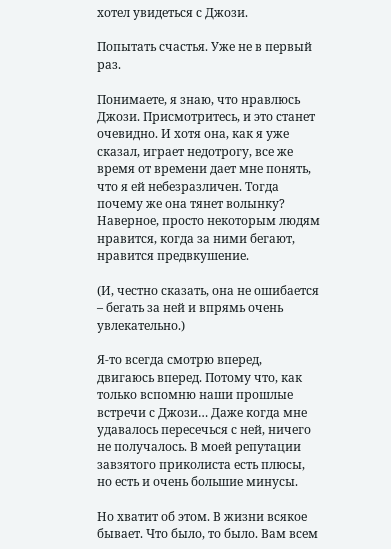хотел увидеться с Джози.

Попытать счастья. Уже не в первый раз.

Понимаете, я знаю, что нравлюсь Джози. Присмотритесь, и это станет очевидно. И хотя она, как я уже сказал, играет недотрогу, все же время от времени дает мне понять, что я ей небезразличен. Тогда почему же она тянет волынку? Наверное, просто некоторым людям нравится, когда за ними бегают, нравится предвкушение.

(И, честно сказать, она не ошибается – бегать за ней и впрямь очень увлекательно.)

Я-то всегда смотрю вперед, двигаюсь вперед. Потому что, как только вспомню наши прошлые встречи с Джози… Даже когда мне удавалось пересечься с ней, ничего не получалось. В моей репутации завзятого приколиста есть плюсы, но есть и очень большие минусы.

Но хватит об этом. В жизни всякое бывает. Что было, то было. Вам всем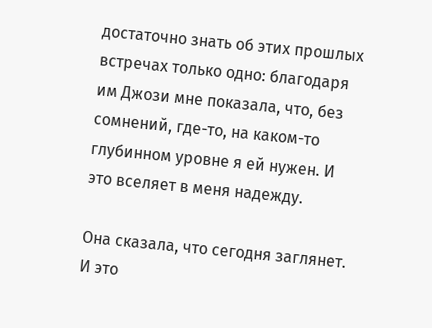достаточно знать об этих прошлых встречах только одно: благодаря им Джози мне показала, что, без сомнений, где-то, на каком-то глубинном уровне я ей нужен. И это вселяет в меня надежду.

Она сказала, что сегодня заглянет. И это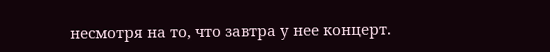несмотря на то, что завтра у нее концерт.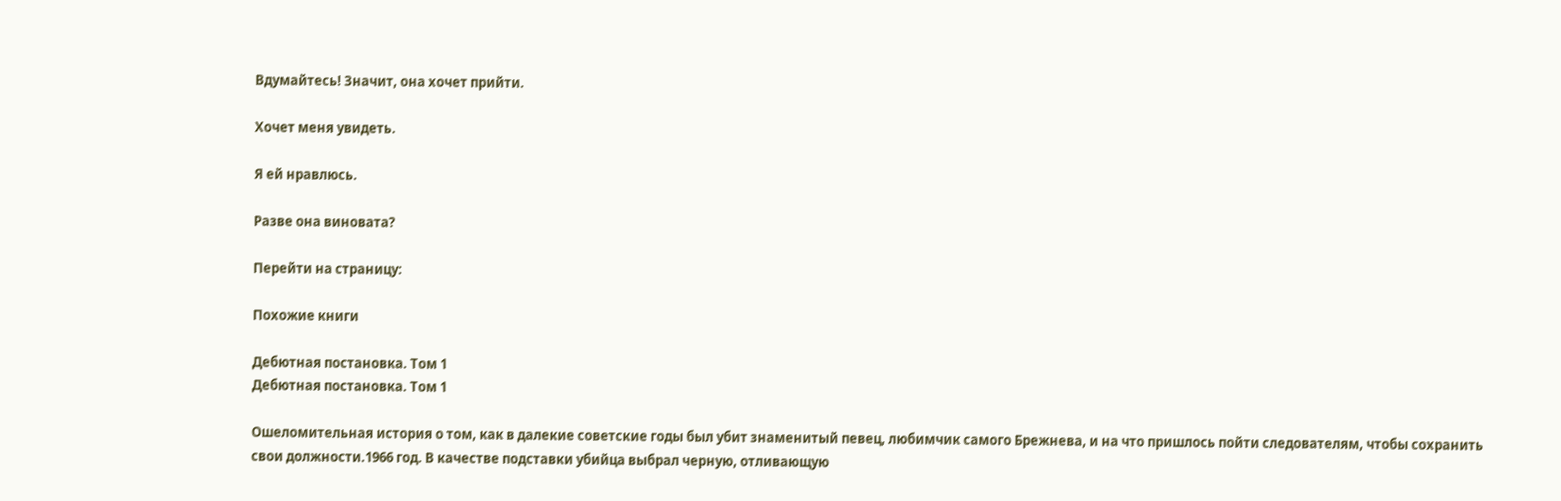Вдумайтесь! Значит, она хочет прийти.

Хочет меня увидеть.

Я ей нравлюсь.

Разве она виновата?

Перейти на страницу:

Похожие книги

Дебютная постановка. Том 1
Дебютная постановка. Том 1

Ошеломительная история о том, как в далекие советские годы был убит знаменитый певец, любимчик самого Брежнева, и на что пришлось пойти следователям, чтобы сохранить свои должности.1966 год. В качестве подставки убийца выбрал черную, отливающую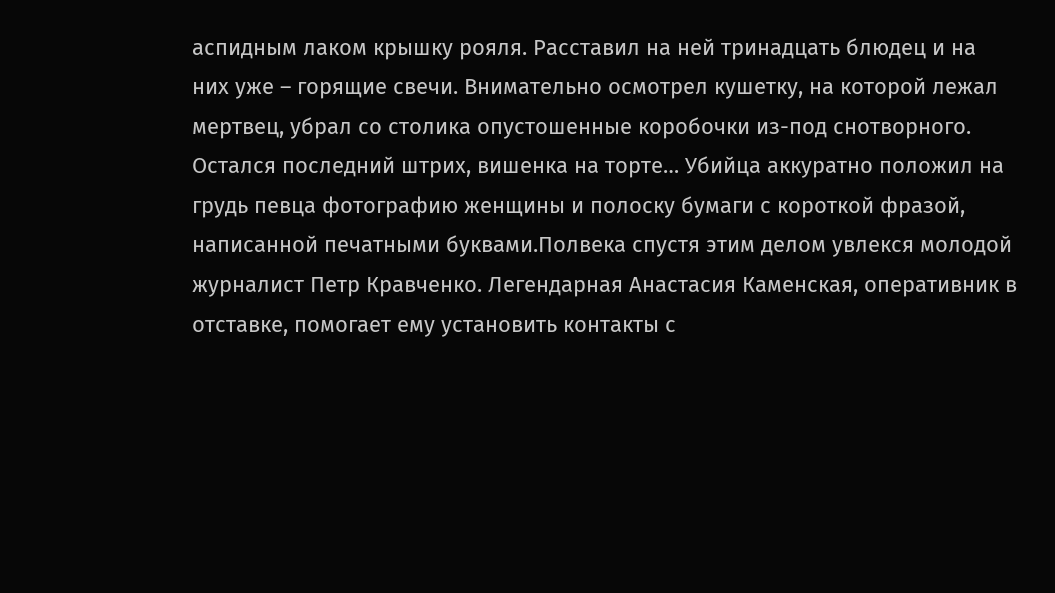аспидным лаком крышку рояля. Расставил на ней тринадцать блюдец и на них уже – горящие свечи. Внимательно осмотрел кушетку, на которой лежал мертвец, убрал со столика опустошенные коробочки из-под снотворного. Остался последний штрих, вишенка на торте… Убийца аккуратно положил на грудь певца фотографию женщины и полоску бумаги с короткой фразой, написанной печатными буквами.Полвека спустя этим делом увлекся молодой журналист Петр Кравченко. Легендарная Анастасия Каменская, оперативник в отставке, помогает ему установить контакты с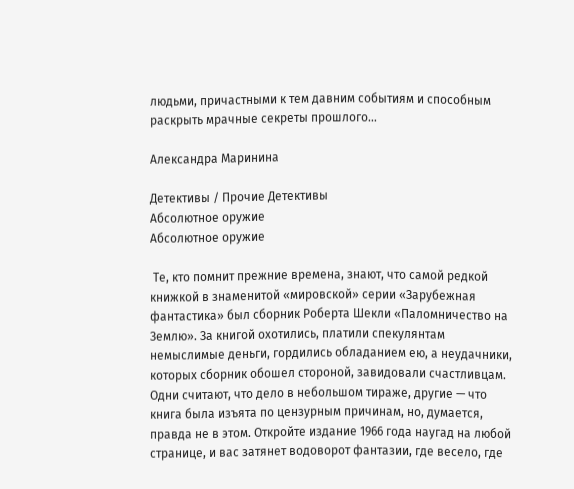людьми, причастными к тем давним событиям и способным раскрыть мрачные секреты прошлого…

Александра Маринина

Детективы / Прочие Детективы
Абсолютное оружие
Абсолютное оружие

 Те, кто помнит прежние времена, знают, что самой редкой книжкой в знаменитой «мировской» серии «Зарубежная фантастика» был сборник Роберта Шекли «Паломничество на Землю». За книгой охотились, платили спекулянтам немыслимые деньги, гордились обладанием ею, а неудачники, которых сборник обошел стороной, завидовали счастливцам. Одни считают, что дело в небольшом тираже, другие — что книга была изъята по цензурным причинам, но, думается, правда не в этом. Откройте издание 1966 года наугад на любой странице, и вас затянет водоворот фантазии, где весело, где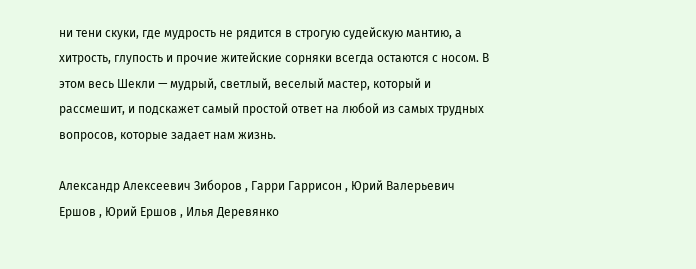ни тени скуки, где мудрость не рядится в строгую судейскую мантию, а хитрость, глупость и прочие житейские сорняки всегда остаются с носом. В этом весь Шекли — мудрый, светлый, веселый мастер, который и рассмешит, и подскажет самый простой ответ на любой из самых трудных вопросов, которые задает нам жизнь.

Александр Алексеевич Зиборов , Гарри Гаррисон , Юрий Валерьевич Ершов , Юрий Ершов , Илья Деревянко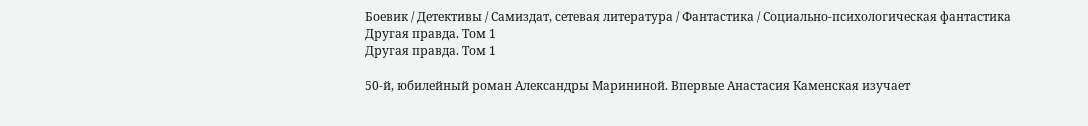Боевик / Детективы / Самиздат, сетевая литература / Фантастика / Социально-психологическая фантастика
Другая правда. Том 1
Другая правда. Том 1

50-й, юбилейный роман Александры Марининой. Впервые Анастасия Каменская изучает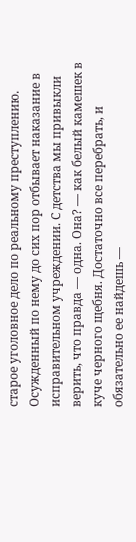старое уголовное дело по реальному преступлению. Осужденный по нему до сих пор отбывает наказание в исправительном учреждении. С детства мы привыкли верить, что правда — одна. Она? — как белый камешек в куче черного щебня. Достаточно все перебрать, и обязательно ее найдешь —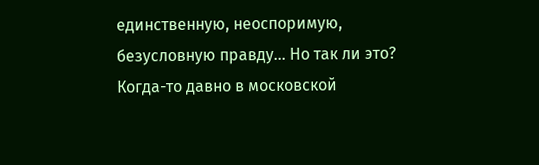единственную, неоспоримую, безусловную правду… Но так ли это? Когда-то давно в московской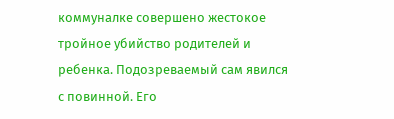коммуналке совершено жестокое тройное убийство родителей и ребенка. Подозреваемый сам явился с повинной. Его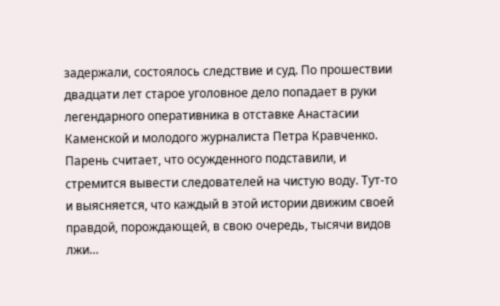задержали, состоялось следствие и суд. По прошествии двадцати лет старое уголовное дело попадает в руки легендарного оперативника в отставке Анастасии Каменской и молодого журналиста Петра Кравченко. Парень считает, что осужденного подставили, и стремится вывести следователей на чистую воду. Тут-то и выясняется, что каждый в этой истории движим своей правдой, порождающей, в свою очередь, тысячи видов лжи…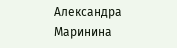Александра Маринина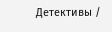Детективы /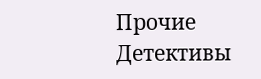Прочие Детективы